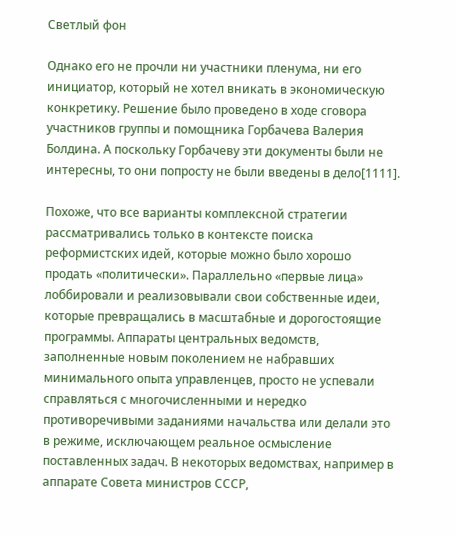Светлый фон

Однако его не прочли ни участники пленума, ни его инициатор, который не хотел вникать в экономическую конкретику. Решение было проведено в ходе сговора участников группы и помощника Горбачева Валерия Болдина. А поскольку Горбачеву эти документы были не интересны, то они попросту не были введены в дело[1111].

Похоже, что все варианты комплексной стратегии рассматривались только в контексте поиска реформистских идей, которые можно было хорошо продать «политически». Параллельно «первые лица» лоббировали и реализовывали свои собственные идеи, которые превращались в масштабные и дорогостоящие программы. Аппараты центральных ведомств, заполненные новым поколением не набравших минимального опыта управленцев, просто не успевали справляться с многочисленными и нередко противоречивыми заданиями начальства или делали это в режиме, исключающем реальное осмысление поставленных задач. В некоторых ведомствах, например в аппарате Совета министров СССР,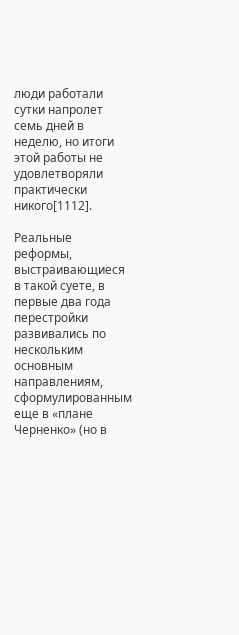люди работали сутки напролет семь дней в неделю, но итоги этой работы не удовлетворяли практически никого[1112].

Реальные реформы, выстраивающиеся в такой суете, в первые два года перестройки развивались по нескольким основным направлениям, сформулированным еще в «плане Черненко» (но в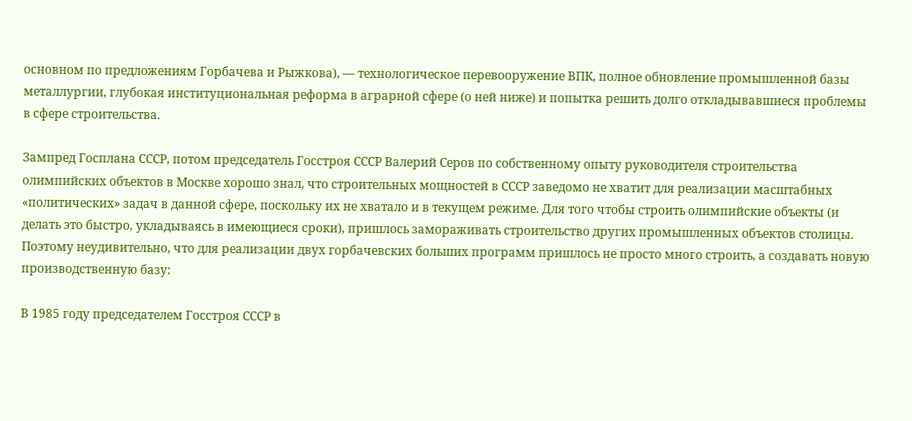основном по предложениям Горбачева и Рыжкова), — технологическое перевооружение ВПК, полное обновление промышленной базы металлургии, глубокая институциональная реформа в аграрной сфере (о ней ниже) и попытка решить долго откладывавшиеся проблемы в сфере строительства.

Зампред Госплана СССР, потом председатель Госстроя СССР Валерий Серов по собственному опыту руководителя строительства олимпийских объектов в Москве хорошо знал, что строительных мощностей в СССР заведомо не хватит для реализации масштабных «политических» задач в данной сфере, поскольку их не хватало и в текущем режиме. Для того чтобы строить олимпийские объекты (и делать это быстро, укладываясь в имеющиеся сроки), пришлось замораживать строительство других промышленных объектов столицы. Поэтому неудивительно, что для реализации двух горбачевских больших программ пришлось не просто много строить, а создавать новую производственную базу:

В 1985 году председателем Госстроя СССР в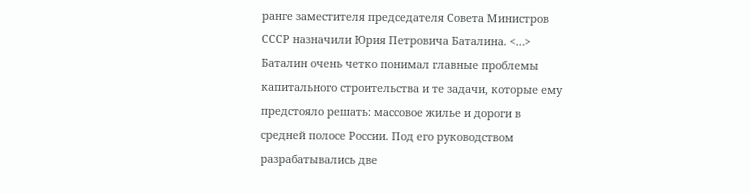ранге заместителя председателя Совета Министров СССР назначили Юрия Петровича Баталина. <…> Баталин очень четко понимал главные проблемы капитального строительства и те задачи, которые ему предстояло решать: массовое жилье и дороги в средней полосе России. Под его руководством разрабатывались две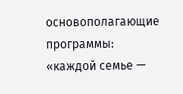основополагающие программы: «каждой семье —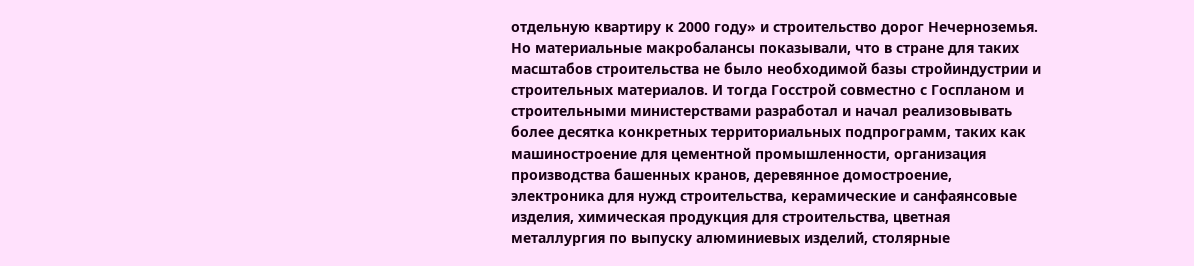отдельную квартиру к 2000 году» и строительство дорог Нечерноземья. Но материальные макробалансы показывали, что в стране для таких масштабов строительства не было необходимой базы стройиндустрии и строительных материалов. И тогда Госстрой совместно с Госпланом и строительными министерствами разработал и начал реализовывать более десятка конкретных территориальных подпрограмм, таких как машиностроение для цементной промышленности, организация производства башенных кранов, деревянное домостроение, электроника для нужд строительства, керамические и санфаянсовые изделия, химическая продукция для строительства, цветная металлургия по выпуску алюминиевых изделий, столярные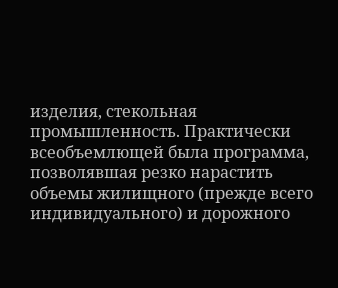изделия, стекольная промышленность. Практически всеобъемлющей была программа, позволявшая резко нарастить объемы жилищного (прежде всего индивидуального) и дорожного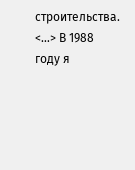строительства. <…> В 1988 году я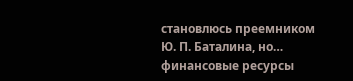становлюсь преемником Ю. П. Баталина, но… финансовые ресурсы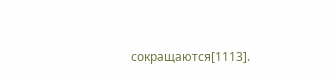сокращаются[1113].